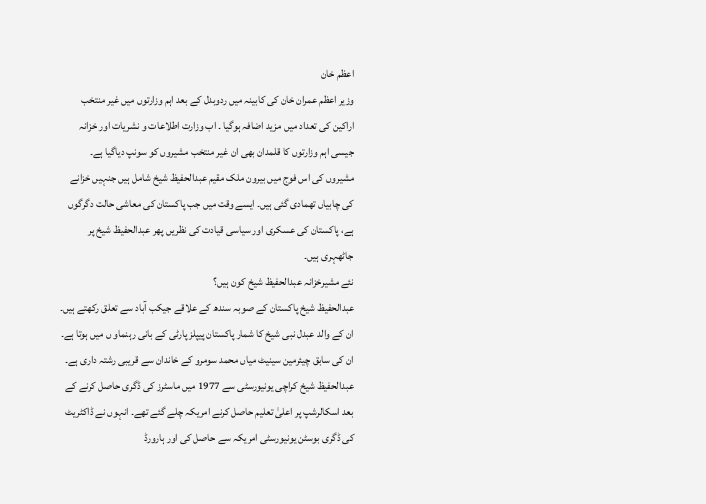اعظم خان
وزیر اعظم عمران خان کی کابینہ میں ردوبدل کے بعد اہم وزارتوں میں غیر منتخب اراکین کی تعداد میں مزید اضافہ ہوگیا ۔ اب وزارت اطلاعات و نشریات اور خزانہ جیسی اہم وزارتوں کا قلمدان بھی ان غیر منتخب مشیروں کو سونپ دیاگیا ہے۔
مشیروں کی اس فوج میں بیرون ملک مقیم عبدالحفیظ شیخ شامل ہیں جنہیں خزانے کی چابیاں تھمادی گئی ہیں۔ ایسے وقت میں جب پاکستان کی معاشی حالت دگرگوں ہے، پاکستان کی عسکری اور سیاسی قیادت کی نظریں پھر عبدالحفیظ شیخ پر جاٹھہری ہیں۔
نئے مشیرخزانہ عبدالحفیظ شیخ کون ہیں؟
عبدالحفیظ شیخ پاکستان کے صوبہ سندھ کے علاقے جیکب آباد سے تعلق رکھتے ہیں۔ ان کے والد عبدل نبی شیخ کا شمار پاکستان پیپلز پارٹی کے بانی رہنماو ں میں ہوتا ہے۔ ان کی سابق چیئرمین سینیٹ میاں محمد سومرو کے خاندان سے قریبی رشتہ داری ہے۔
عبدالحفیظ شیخ کراچی یونیورسٹی سے 1977 میں ماسٹرز کی ڈگری حاصل کرنے کے بعد اسکالرشپ پر اعلیٰ تعلیم حاصل کرنے امریکہ چلے گئے تھے۔ انہوں نے ڈاکٹریٹ کی ڈگری بوسٹن یونیورسٹی امریکہ سے حاصل کی اور ہارورڈ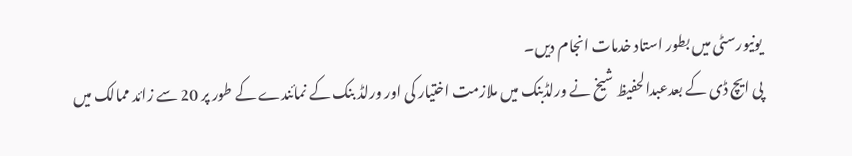یونیورسٹی میں بطور استاد خدمات انجام دیں۔
پی ایچ ڈی کے بعدعبدالحفیظ شیخ نے ورلڈبنک میں ملازمت اختیار کی اور ورلڈ بنک کے نمائندے کے طور پر 20 سے زائد ممالک میں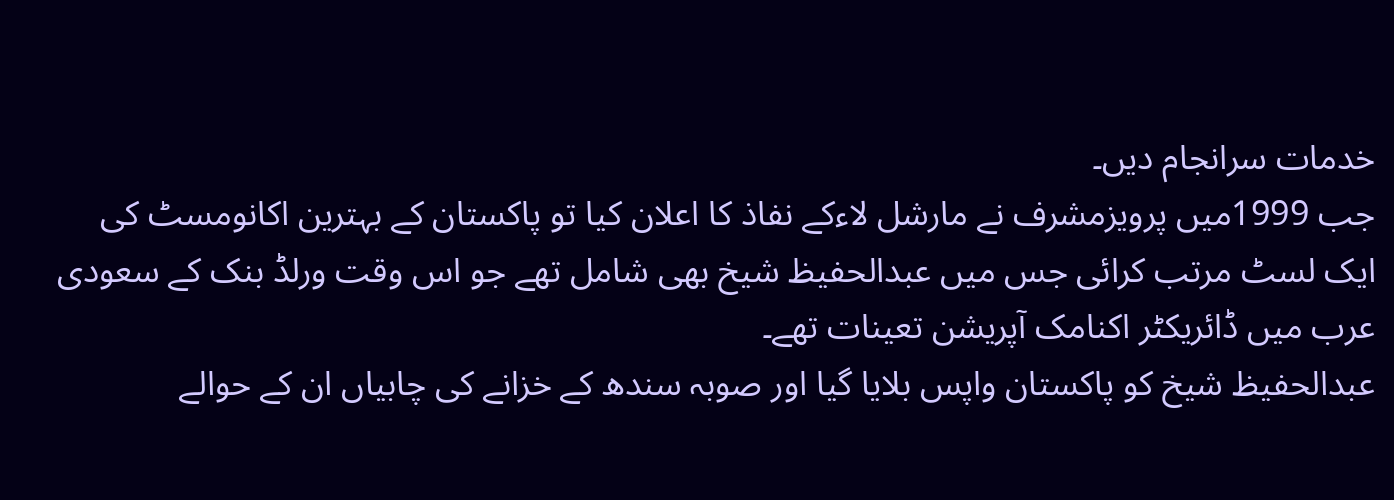خدمات سرانجام دیں۔
جب 1999میں پرویزمشرف نے مارشل لاءکے نفاذ کا اعلان کیا تو پاکستان کے بہترین اکانومسٹ کی ایک لسٹ مرتب کرائی جس میں عبدالحفیظ شیخ بھی شامل تھے جو اس وقت ورلڈ بنک کے سعودی عرب میں ڈائریکٹر اکنامک آپریشن تعینات تھے۔
عبدالحفیظ شیخ کو پاکستان واپس بلایا گیا اور صوبہ سندھ کے خزانے کی چابیاں ان کے حوالے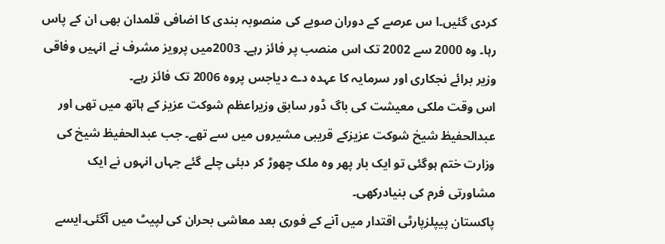کردی گئیں۔ا س عرصے کے دوران صوبے کی منصوبہ بندی کا اضافی قلمدان بھی ان کے پاس رہا۔ وہ 2000 سے 2002 تک اس منصب پر فائز رہے۔ 2003میں پرویز مشرف نے انہیں وفاقی وزیر برائے نجکاری اور سرمایہ کا عہدہ دے دیاجس پروہ 2006 تک فائز رہے۔
اس وقت ملکی معیشت کی باگ ڈور سابق وزیراعظم شوکت عزیز کے ہاتھ میں تھی اور عبدالحفیظ شیخ شوکت عزیزکے قریبی مشیروں میں سے تھے۔ جب عبدالحفیظ شیخ کی وزارت ختم ہوگئی تو ایک بار پھر وہ ملک چھوڑ کر دبئی چلے گئے جہاں انہوں نے ایک مشاورتی فرم کی بنیادرکھی۔
پاکستان پیپلزپارٹی اقتدار میں آنے کے فوری بعد معاشی بحران کی لپیٹ میں آگئی۔ایسے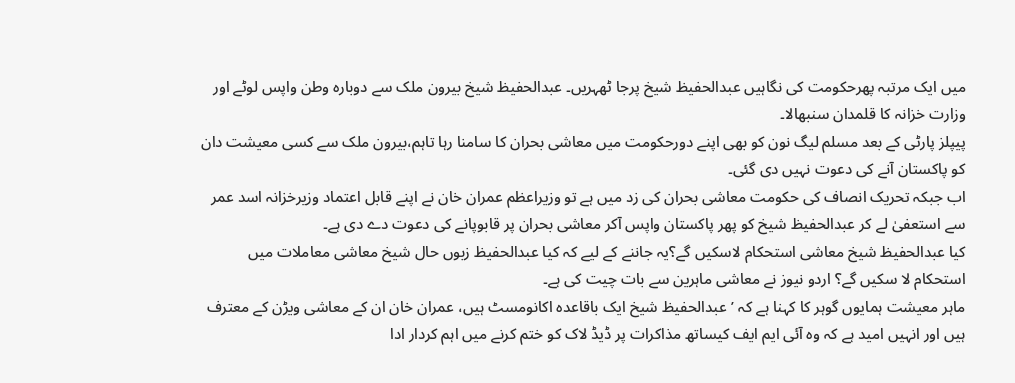میں ایک مرتبہ پھرحکومت کی نگاہیں عبدالحفیظ شیخ پرجا ٹھہریں۔ عبدالحفیظ شیخ بیرون ملک سے دوبارہ وطن واپس لوٹے اور وزارت خزانہ کا قلمدان سنبھالا۔
پیپلز پارٹی کے بعد مسلم لیگ نون کو بھی اپنے دورحکومت میں معاشی بحران کا سامنا رہا تاہم،بیرون ملک سے کسی معیشت دان کو پاکستان آنے کی دعوت نہیں دی گئی۔
اب جبکہ تحریک انصاف کی حکومت معاشی بحران کی زد میں ہے تو وزیراعظم عمران خان نے اپنے قابل اعتماد وزیرخزانہ اسد عمر سے استعفیٰ لے کر عبدالحفیظ شیخ کو پھر پاکستان واپس آکر معاشی بحران پر قابوپانے کی دعوت دے دی ہے۔
کیا عبدالحفیظ شیخ معاشی استحکام لاسکیں گے؟یہ جاننے کے لیے کہ کیا عبدالحفیظ زبوں حال شیخ معاشی معاملات میں استحکام لا سکیں گے؟ اردو نیوز نے معاشی ماہرین سے بات چیت کی ہے۔
ماہر معیشت ہمایوں گوہر کا کہنا ہے کہ ’عبدالحفیظ شیخ ایک باقاعدہ اکانومسٹ ہیں، عمران خان ان کے معاشی ویڑن کے معترف ہیں اور انہیں امید ہے کہ وہ آئی ایم ایف کیساتھ مذاکرات پر ڈیڈ لاک کو ختم کرنے میں اہم کردار ادا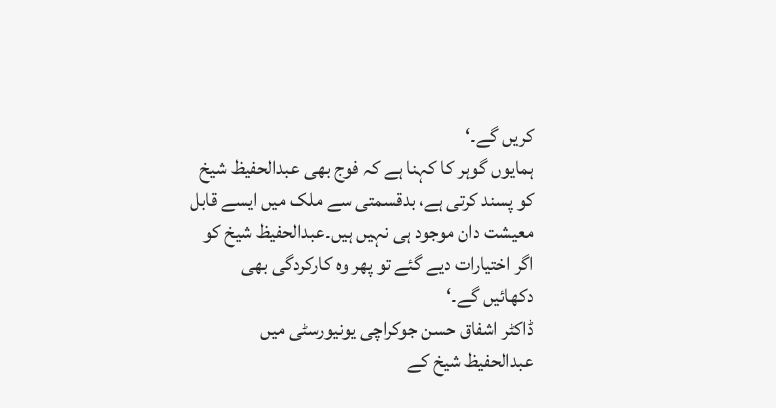کریں گے۔‘
ہمایوں گوہر کا کہنا ہے کہ فوج بھی عبدالحفیظ شیخ کو پسند کرتی ہے، بدقسمتی سے ملک میں ایسے قابل معیشت دان موجود ہی نہیں ہیں۔عبدالحفیظ شیخ کو اگر اختیارات دیے گئے تو پھر وہ کارکردگی بھی دکھائیں گے۔‘
ڈاکٹر اشفاق حسن جوکراچی یونیورسٹی میں عبدالحفیظ شیخ کے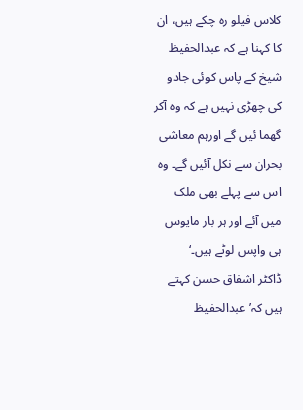کلاس فیلو رہ چکے ہیں، ان کا کہنا ہے کہ عبدالحفیظ شیخ کے پاس کوئی جادو کی چھڑی نہیں ہے کہ وہ آکر گھما ئیں گے اورہم معاشی بحران سے نکل آئیں گے۔ وہ اس سے پہلے بھی ملک میں آئے اور ہر بار مایوس ہی واپس لوٹے ہیں۔‘
ڈاکٹر اشفاق حسن کہتے ہیں کہ’عبدالحفیظ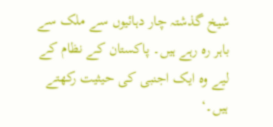شیخ گذشتہ چار دہائیوں سے ملک سے باہر رہ رہے ہیں۔ پاکستان کے نظام کے لیے وہ ایک اجنبی کی حیثیت رکھتے ہیں۔‘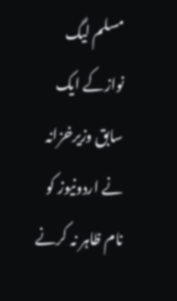مسلم لیگ نوازکے ایک سابق وزیرخزانہ نے اردونیوز کو نام ظاہر نہ کرنے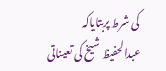کی شرط پربتایاکہ عبدالحفیظ شیخ کی تعیناتی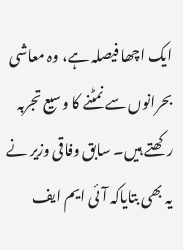ایک اچھا فیصلہ ہے، وہ معاشی بحرانوں سے نمٹنے کا وسیع تجربہ رکھتے ہیں۔ سابق وفاقی وزیر نے یہ بھی بتایاکہ آئی ایم ایف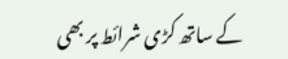کے ساتھ کڑی شرائط پر بھی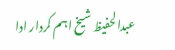عبدالحفیظ شیخ اہم کردار ادا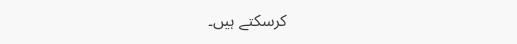کرسکتے ہیں۔